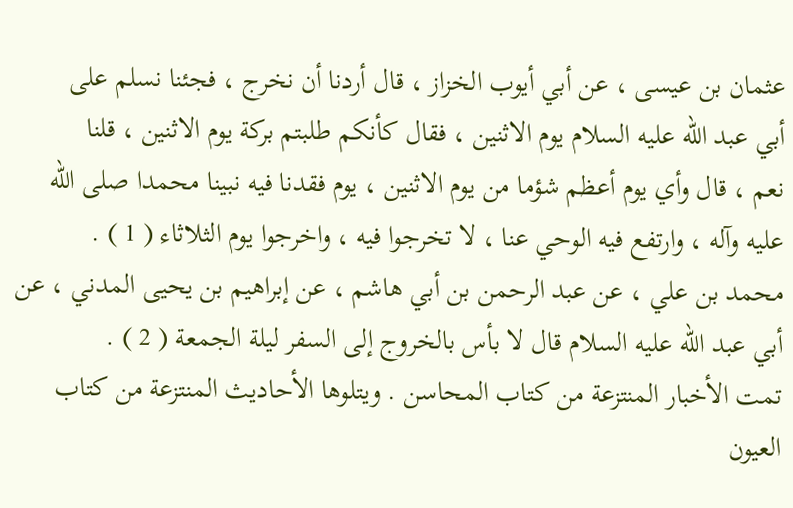عثمان بن عيسى ، عن أبي أيوب الخزاز ، قال أردنا أن نخرج ، فجئنا نسلم على
أبي عبد الله عليه السلام يوم الاثنين ، فقال كأنكم طلبتم بركة يوم الاثنين ، قلنا
نعم ، قال وأي يوم أعظم شؤما من يوم الاثنين ، يوم فقدنا فيه نبينا محمدا صلى الله
عليه وآله ، وارتفع فيه الوحي عنا ، لا تخرجوا فيه ، واخرجوا يوم الثلاثاء ( 1 ) .
محمد بن علي ، عن عبد الرحمن بن أبي هاشم ، عن إبراهيم بن يحيى المدني ، عن
أبي عبد الله عليه السلام قال لا بأس بالخروج إلى السفر ليلة الجمعة ( 2 ) .
تمت الأخبار المنتزعة من كتاب المحاسن . ويتلوها الأحاديث المنتزعة من كتاب العيون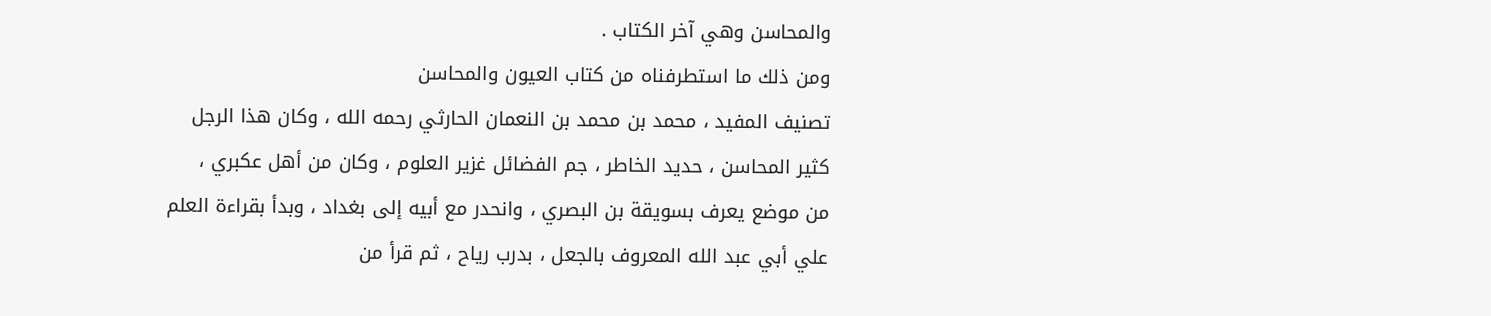والمحاسن وهي آخر الكتاب .
ومن ذلك ما استطرفناه من كتاب العيون والمحاسن
تصنيف المفيد ، محمد بن محمد بن النعمان الحارثي رحمه الله ، وكان هذا الرجل
كثير المحاسن ، حديد الخاطر ، جم الفضائل غزير العلوم ، وكان من أهل عكبري ،
من موضع يعرف بسويقة بن البصري ، وانحدر مع أبيه إلى بغداد ، وبدأ بقراءة العلم
علي أبي عبد الله المعروف بالجعل ، بدرب رياح ، ثم قرأ من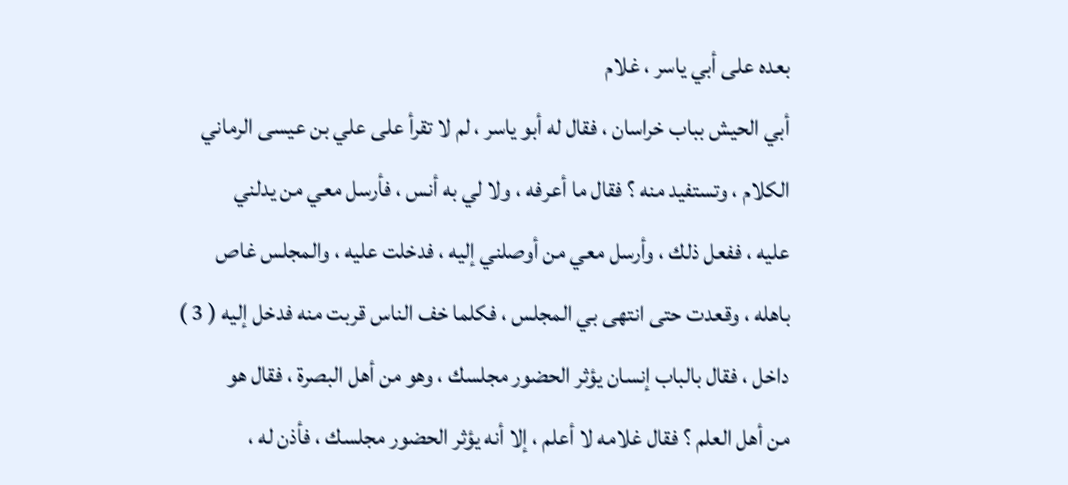بعده على أبي ياسر ، غلام
أبي الحيش بباب خراسان ، فقال له أبو ياسر ، لم لا تقرأ على علي بن عيسى الرماني
الكلام ، وتستفيد منه ؟ فقال ما أعرفه ، ولا لي به أنس ، فأرسل معي من يدلني
عليه ، ففعل ذلك ، وأرسل معي من أوصلني إليه ، فدخلت عليه ، والمجلس غاص
باهله ، وقعدت حتى انتهى بي المجلس ، فكلما خف الناس قربت منه فدخل إليه ( 3 )
داخل ، فقال بالباب إنسان يؤثر الحضور مجلسك ، وهو من أهل البصرة ، فقال هو
من أهل العلم ؟ فقال غلامه لا أعلم ، إلا أنه يؤثر الحضور مجلسك ، فأذن له ،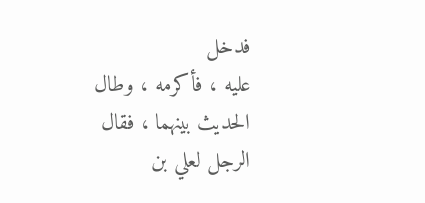فدخل
عليه ، فأكرمه ، وطال الحديث بينهما ، فقال الرجل لعلي بن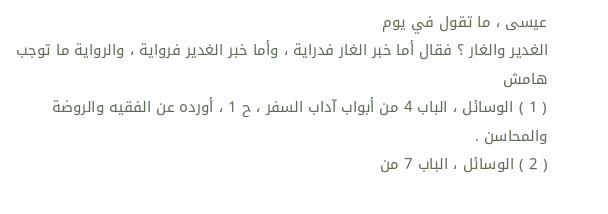عيسى ، ما تقول في يوم
الغدير والغار ؟ فقال أما خبر الغار فدراية ، وأما خبر الغدير فرواية ، والرواية ما توجب
هامش
( 1 ) الوسائل ، الباب 4 من أبواب آداب السفر ، ح 1 ، أورده عن الفقيه والروضة والمحاسن .
( 2 ) الوسائل ، الباب 7 من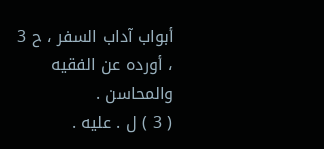أبواب آداب السفر ، ح 3 ، أورده عن الفقيه والمحاسن .
( 3 ) ل . عليه .